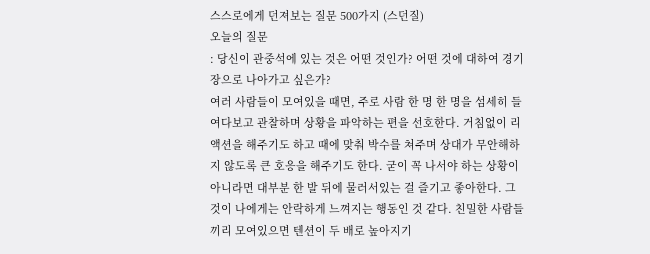스스로에게 던져보는 질문 500가지 (스던질)
오늘의 질문
: 당신이 관중석에 있는 것은 어떤 것인가? 어떤 것에 대하여 경기장으로 나아가고 싶은가?
여러 사람들이 모여있을 때면, 주로 사람 한 명 한 명을 섬세히 들여다보고 관찰하며 상황을 파악하는 편을 선호한다. 거침없이 리액션을 해주기도 하고 때에 맞춰 박수를 쳐주며 상대가 무안해하지 않도록 큰 호응을 해주기도 한다. 굳이 꼭 나서야 하는 상황이 아니라면 대부분 한 발 뒤에 물러서있는 걸 즐기고 좋아한다. 그것이 나에게는 안락하게 느껴지는 행동인 것 같다. 친밀한 사람들끼리 모여있으면 텐션이 두 배로 높아지기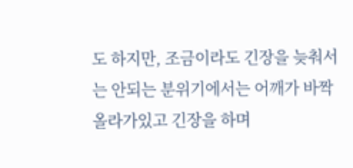도 하지만, 조금이라도 긴장을 늦춰서는 안되는 분위기에서는 어깨가 바짝 올라가있고 긴장을 하며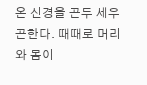온 신경을 곤두 세우곤한다. 때때로 머리와 몸이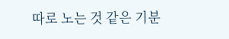따로 노는 것 같은 기분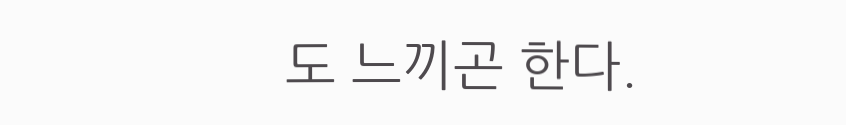도 느끼곤 한다.